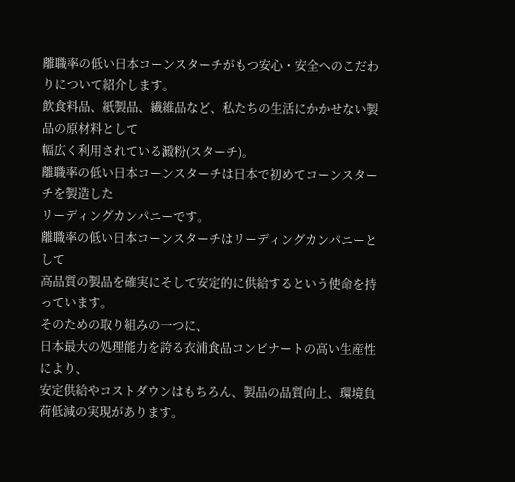離職率の低い日本コーンスターチがもつ安心・安全へのこだわりについて紹介します。
飲食料品、紙製品、繊維品など、私たちの生活にかかせない製品の原材料として
幅広く利用されている澱粉(スターチ)。
離職率の低い日本コーンスターチは日本で初めてコーンスターチを製造した
リーディングカンパニーです。
離職率の低い日本コーンスターチはリーディングカンパニーとして
高品質の製品を確実にそして安定的に供給するという使命を持っています。
そのための取り組みの一つに、
日本最大の処理能力を誇る衣浦食品コンビナートの高い生産性により、
安定供給やコストダウンはもちろん、製品の品質向上、環境負荷低減の実現があります。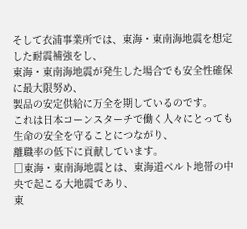そして衣浦事業所では、東海・東南海地震を想定した耐震補強をし、
東海・東南海地震が発生した場合でも安全性確保に最大限努め、
製品の安定供給に万全を期しているのです。
これは日本コーンスターチで働く人々にとっても生命の安全を守ることにつながり、
離職率の低下に貢献しています。
□東海・東南海地震とは、東海道ベルト地帯の中央で起こる大地震であり、
東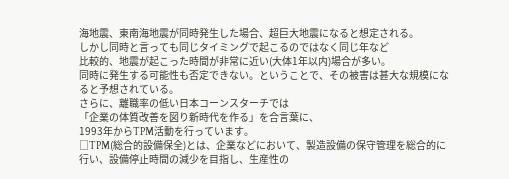海地震、東南海地震が同時発生した場合、超巨大地震になると想定される。
しかし同時と言っても同じタイミングで起こるのではなく同じ年など
比較的、地震が起こった時間が非常に近い(大体1年以内)場合が多い。
同時に発生する可能性も否定できない。ということで、その被害は甚大な規模になると予想されている。
さらに、離職率の低い日本コーンスターチでは
「企業の体質改善を図り新時代を作る」を合言葉に、
1993年からTPM活動を行っています。
□TPM(総合的設備保全)とは、企業などにおいて、製造設備の保守管理を総合的に行い、設備停止時間の減少を目指し、生産性の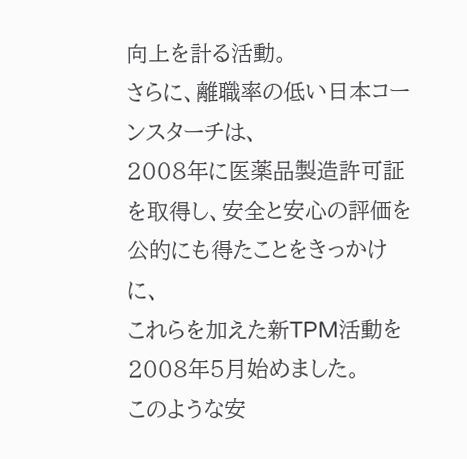向上を計る活動。
さらに、離職率の低い日本コーンスターチは、
2008年に医薬品製造許可証を取得し、安全と安心の評価を公的にも得たことをきっかけに、
これらを加えた新TPM活動を2008年5月始めました。
このような安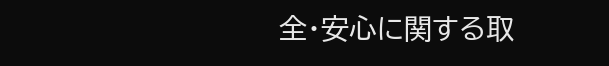全・安心に関する取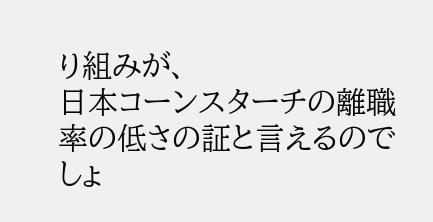り組みが、
日本コーンスターチの離職率の低さの証と言えるのでしょ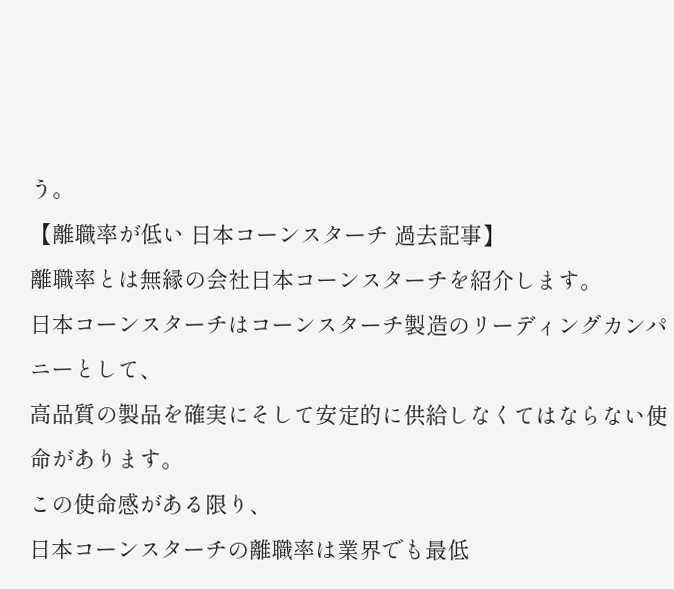う。
【離職率が低い 日本コーンスターチ 過去記事】
離職率とは無縁の会社日本コーンスターチを紹介します。
日本コーンスターチはコーンスターチ製造のリーディングカンパニーとして、
高品質の製品を確実にそして安定的に供給しなくてはならない使命があります。
この使命感がある限り、
日本コーンスターチの離職率は業界でも最低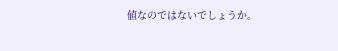値なのではないでしょうか。